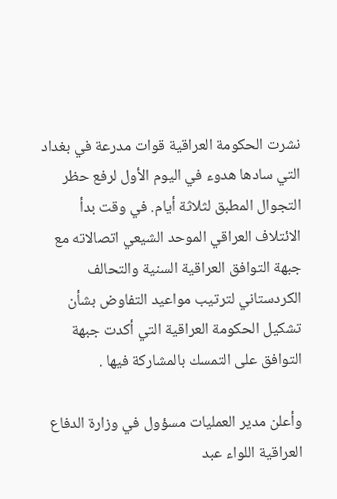نشرت الحكومة العراقية قوات مدرعة في بغداد التي سادها هدوء في اليوم الأول لرفع حظر التجوال المطبق لثلاثة أيام. في وقت بدأ الائتلاف العراقي الموحد الشيعي اتصالاته مع جبهة التوافق العراقية السنية والتحالف الكردستاني لترتيب مواعيد التفاوض بشأن تشكيل الحكومة العراقية التي أكدت جبهة التوافق على التمسك بالمشاركة فيها .

وأعلن مدير العمليات مسؤول في وزارة الدفاع العراقية اللواء عبد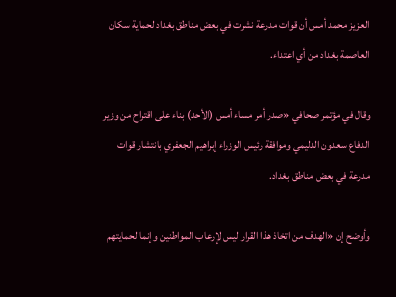العزيز محمد أمس أن قوات مدرعة نشرت في بعض مناطق بغداد لحماية سكان العاصمة بغداد من أي اعتداء.

وقال في مؤتمر صحافي «صدر أمر مساء أمس (الأحد) بناء على اقتراح من وزير الدفاع سعدون الدليمي وموافقة رئيس الوزراء إبراهيم الجعفري بانتشار قوات مدرعة في بعض مناطق بغداد.

وأوضح إن «الهدف من اتخاذ هذا القرار ليس لإرعاب المواطنين وإنما لحمايتهم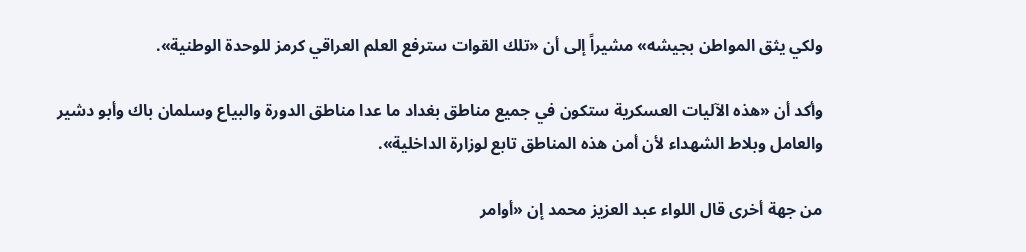ولكي يثق المواطن بجيشه» مشيراً إلى أن «تلك القوات سترفع العلم العراقي كرمز للوحدة الوطنية».

وأكد أن «هذه الآليات العسكرية ستكون في جميع مناطق بغداد ما عدا مناطق الدورة والبياع وسلمان باك وأبو دشير والعامل وبلاط الشهداء لأن أمن هذه المناطق تابع لوزارة الداخلية».

من جهة أخرى قال اللواء عبد العزيز محمد إن «أوامر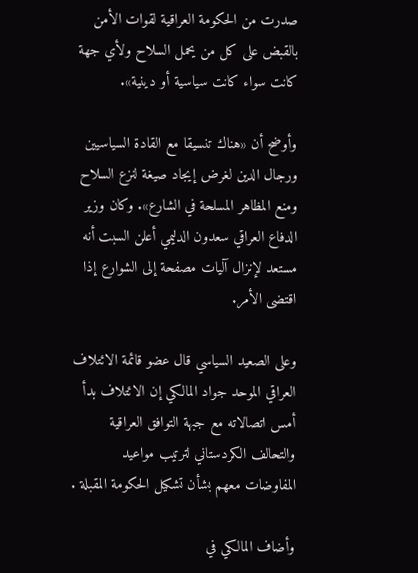صدرت من الحكومة العراقية لقوات الأمن بالقبض على كل من يحمل السلاح ولأي جهة كانت سواء كانت سياسية أو دينية».

وأوضح أن «هناك تنسيقا مع القادة السياسيين ورجال الدين لغرض إيجاد صيغة لنزع السلاح ومنع المظاهر المسلحة في الشارع». وكان وزير الدفاع العراقي سعدون الدليمي أعلن السبت أنه مستعد لإنزال آليات مصفحة إلى الشوارع إذا اقتضى الأمر.

وعلى الصعيد السياسي قال عضو قائمة الائتلاف العراقي الموحد جواد المالكي إن الائتلاف بدأ أمس اتصالاته مع جبهة التوافق العراقية والتحالف الكردستاني لترتيب مواعيد المفاوضات معهم بشأن تشكيل الحكومة المقبلة .

وأضاف المالكي في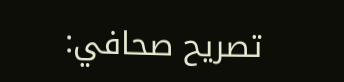تصريح صحافي: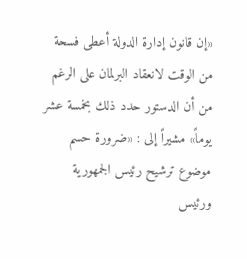«إن قانون إدارة الدولة أعطى فسحة من الوقت لانعقاد البرلمان على الرغم من أن الدستور حدد ذلك بخمسة عشر يوماً» مشيراً إلى : «ضرورة حسم موضوع ترشيح رئيس الجمهورية ورئيس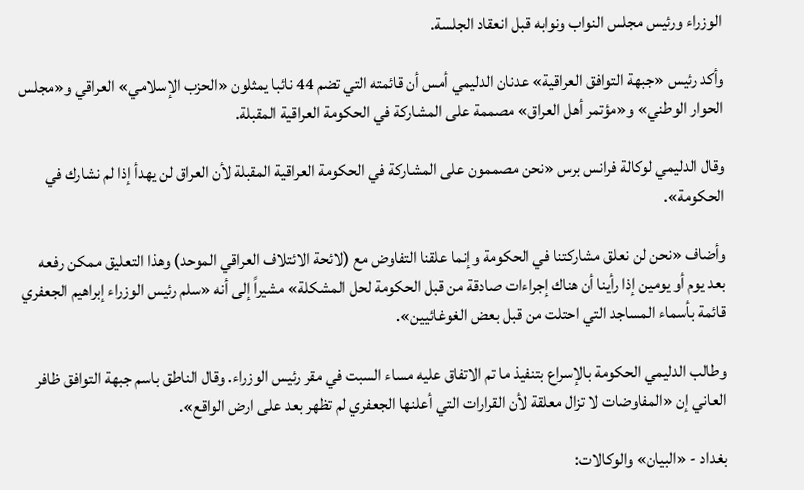الوزراء ورئيس مجلس النواب ونوابه قبل انعقاد الجلسة.

وأكد رئيس «جبهة التوافق العراقية» عدنان الدليمي أمس أن قائمته التي تضم 44 نائبا يمثلون «الحزب الإسلامي» العراقي و«مجلس الحوار الوطني» و«مؤتمر أهل العراق» مصممة على المشاركة في الحكومة العراقية المقبلة.

وقال الدليمي لوكالة فرانس برس «نحن مصممون على المشاركة في الحكومة العراقية المقبلة لأن العراق لن يهدأ إذا لم نشارك في الحكومة».

وأضاف «نحن لن نعلق مشاركتنا في الحكومة وإنما علقنا التفاوض مع (لائحة الائتلاف العراقي الموحد) وهذا التعليق ممكن رفعه بعد يوم أو يومين إذا رأينا أن هناك إجراءات صادقة من قبل الحكومة لحل المشكلة» مشيراً إلى أنه «سلم رئيس الوزراء إبراهيم الجعفري قائمة بأسماء المساجد التي احتلت من قبل بعض الغوغائيين».

وطالب الدليمي الحكومة بالإسراع بتنفيذ ما تم الاتفاق عليه مساء السبت في مقر رئيس الوزراء. وقال الناطق باسم جبهة التوافق ظافر العاني إن «المفاوضات لا تزال معلقة لأن القرارات التي أعلنها الجعفري لم تظهر بعد على ارض الواقع».

بغداد - «البيان» والوكالات: